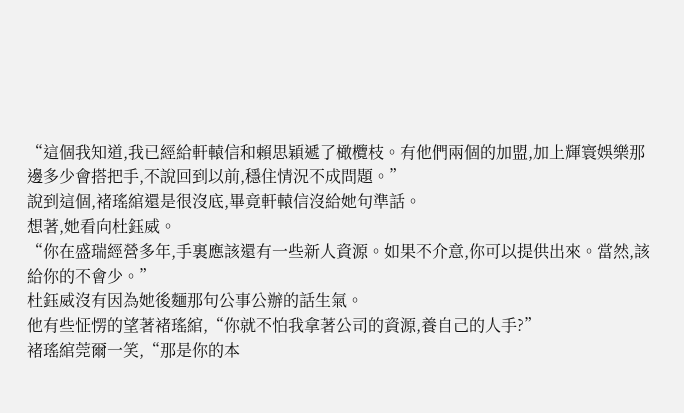“這個我知道,我已經給軒轅信和賴思穎遞了橄欖枝。有他們兩個的加盟,加上輝寰娛樂那邊多少會搭把手,不說回到以前,穩住情況不成問題。”
說到這個,褚瑤綰還是很沒底,畢竟軒轅信沒給她句準話。
想著,她看向杜鈺威。
“你在盛瑞經營多年,手裏應該還有一些新人資源。如果不介意,你可以提供出來。當然,該給你的不會少。”
杜鈺威沒有因為她後麵那句公事公辦的話生氣。
他有些怔愣的望著褚瑤綰,“你就不怕我拿著公司的資源,養自己的人手?”
褚瑤綰莞爾一笑,“那是你的本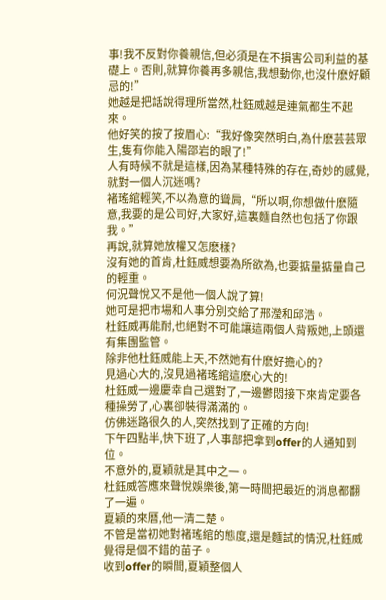事!我不反對你養親信,但必須是在不損害公司利益的基礎上。否則,就算你養再多親信,我想動你,也沒什麽好顧忌的!”
她越是把話說得理所當然,杜鈺威越是連氣都生不起來。
他好笑的按了按眉心:“我好像突然明白,為什麽芸芸眾生,隻有你能入陽邵岩的眼了!”
人有時候不就是這樣,因為某種特殊的存在,奇妙的感覺,就對一個人沉迷嗎?
褚瑤綰輕笑,不以為意的聳肩,“所以啊,你想做什麽隨意,我要的是公司好,大家好,這裏麵自然也包括了你跟我。”
再說,就算她放權又怎麽樣?
沒有她的首肯,杜鈺威想要為所欲為,也要掂量掂量自己的輕重。
何況聲悅又不是他一個人說了算!
她可是把市場和人事分別交給了邢瀅和邱浩。
杜鈺威再能耐,也絕對不可能讓這兩個人背叛她,上頭還有集團監管。
除非他杜鈺威能上天,不然她有什麽好擔心的?
見過心大的,沒見過褚瑤綰這麽心大的!
杜鈺威一邊慶幸自己選對了,一邊鬱悶接下來肯定要各種操勞了,心裏卻裝得滿滿的。
仿佛迷路很久的人,突然找到了正確的方向!
下午四點半,快下班了,人事部把拿到offer的人通知到位。
不意外的,夏穎就是其中之一。
杜鈺威答應來聲悅娛樂後,第一時間把最近的消息都翻了一遍。
夏穎的來曆,他一清二楚。
不管是當初她對褚瑤綰的態度,還是麵試的情況,杜鈺威覺得是個不錯的苗子。
收到offer的瞬間,夏穎整個人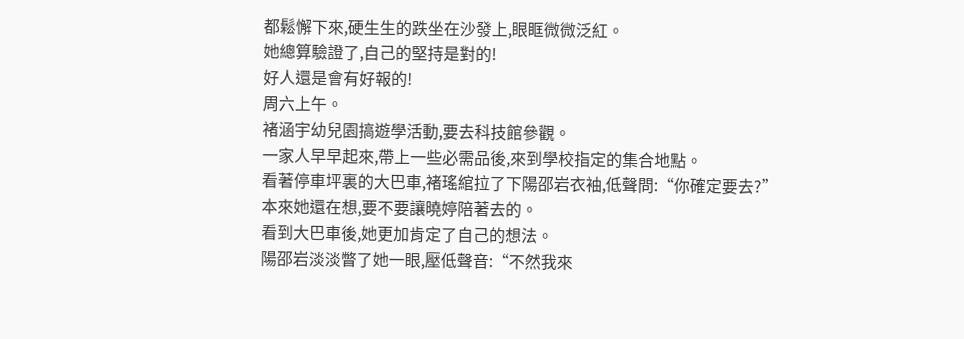都鬆懈下來,硬生生的跌坐在沙發上,眼眶微微泛紅。
她總算驗證了,自己的堅持是對的!
好人還是會有好報的!
周六上午。
褚涵宇幼兒園搞遊學活動,要去科技館參觀。
一家人早早起來,帶上一些必需品後,來到學校指定的集合地點。
看著停車坪裏的大巴車,褚瑤綰拉了下陽邵岩衣袖,低聲問:“你確定要去?”
本來她還在想,要不要讓曉婷陪著去的。
看到大巴車後,她更加肯定了自己的想法。
陽邵岩淡淡瞥了她一眼,壓低聲音:“不然我來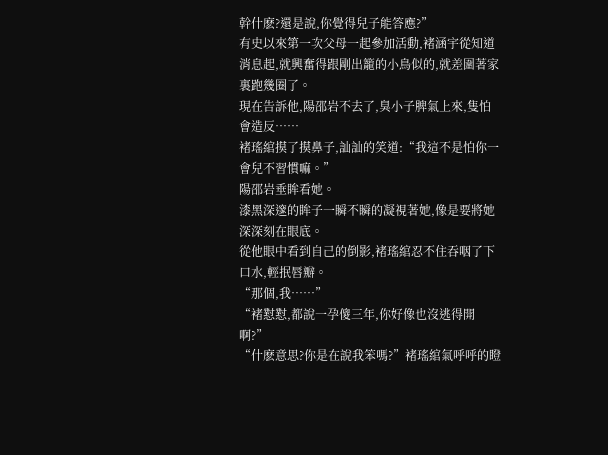幹什麽?還是說,你覺得兒子能答應?”
有史以來第一次父母一起參加活動,褚涵宇從知道消息起,就興奮得跟剛出籠的小鳥似的,就差圍著家裏跑幾圈了。
現在告訴他,陽邵岩不去了,臭小子脾氣上來,隻怕會造反……
褚瑤綰摸了摸鼻子,訕訕的笑道:“我這不是怕你一會兒不習慣嘛。”
陽邵岩垂眸看她。
漆黑深邃的眸子一瞬不瞬的凝視著她,像是要將她深深刻在眼底。
從他眼中看到自己的倒影,褚瑤綰忍不住吞咽了下口水,輕抿唇瓣。
“那個,我……”
“褚懟懟,都說一孕傻三年,你好像也沒逃得開啊?”
“什麽意思?你是在說我笨嗎?”褚瑤綰氣呼呼的瞪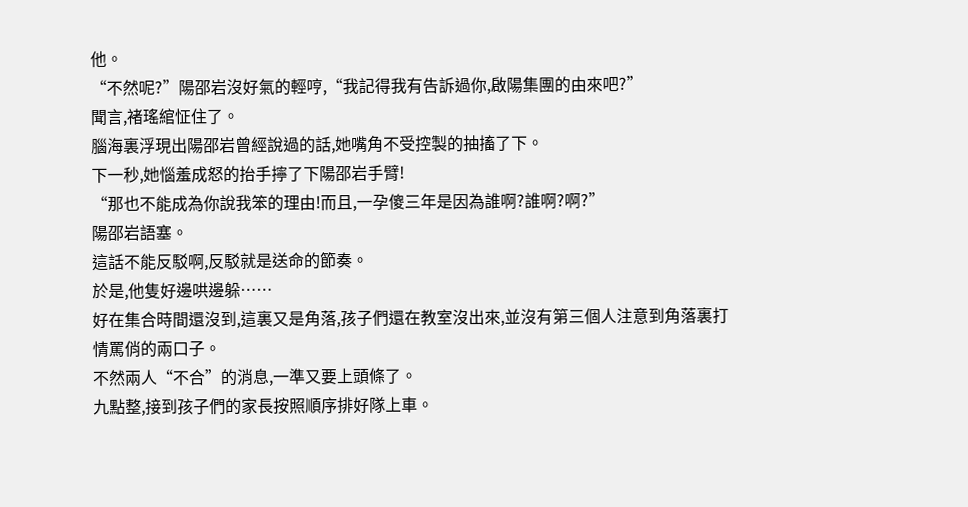他。
“不然呢?”陽邵岩沒好氣的輕哼,“我記得我有告訴過你,啟陽集團的由來吧?”
聞言,褚瑤綰怔住了。
腦海裏浮現出陽邵岩曾經說過的話,她嘴角不受控製的抽搐了下。
下一秒,她惱羞成怒的抬手擰了下陽邵岩手臂!
“那也不能成為你說我笨的理由!而且,一孕傻三年是因為誰啊?誰啊?啊?”
陽邵岩語塞。
這話不能反駁啊,反駁就是送命的節奏。
於是,他隻好邊哄邊躲……
好在集合時間還沒到,這裏又是角落,孩子們還在教室沒出來,並沒有第三個人注意到角落裏打情罵俏的兩口子。
不然兩人“不合”的消息,一準又要上頭條了。
九點整,接到孩子們的家長按照順序排好隊上車。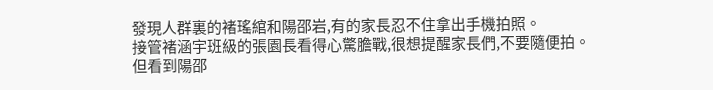發現人群裏的褚瑤綰和陽邵岩,有的家長忍不住拿出手機拍照。
接管褚涵宇班級的張園長看得心驚膽戰,很想提醒家長們,不要隨便拍。
但看到陽邵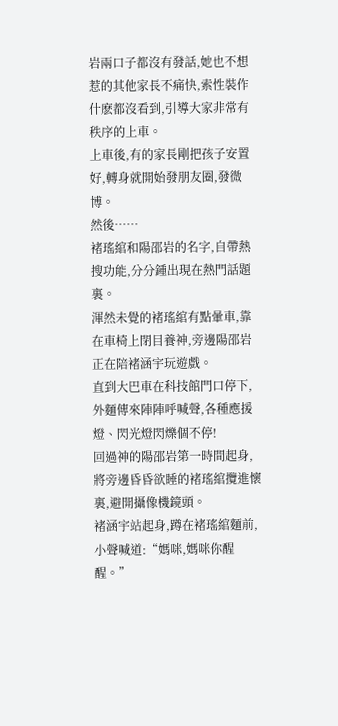岩兩口子都沒有發話,她也不想惹的其他家長不痛快,索性裝作什麽都沒看到,引導大家非常有秩序的上車。
上車後,有的家長剛把孩子安置好,轉身就開始發朋友圈,發微博。
然後……
褚瑤綰和陽邵岩的名字,自帶熱搜功能,分分鍾出現在熱門話題裏。
渾然未覺的褚瑤綰有點暈車,靠在車椅上閉目養神,旁邊陽邵岩正在陪褚涵宇玩遊戲。
直到大巴車在科技館門口停下,外麵傳來陣陣呼喊聲,各種應援燈、閃光燈閃爍個不停!
回過神的陽邵岩第一時間起身,將旁邊昏昏欲睡的褚瑤綰攬進懷裏,避開攝像機鏡頭。
褚涵宇站起身,蹲在褚瑤綰麵前,小聲喊道:“媽咪,媽咪你醒醒。”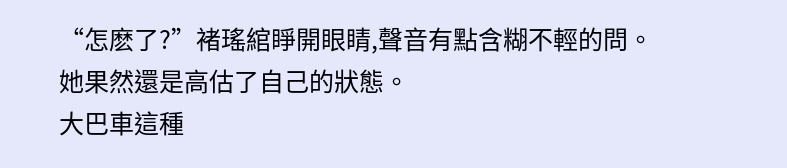“怎麽了?”褚瑤綰睜開眼睛,聲音有點含糊不輕的問。
她果然還是高估了自己的狀態。
大巴車這種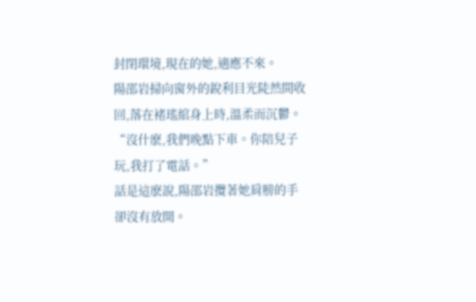封閉環境,現在的她,適應不來。
陽邵岩掃向窗外的銳利目光陡然間收回,落在褚瑤綰身上時,溫柔而沉鬱。
“沒什麽,我們晚點下車。你陪兒子玩,我打了電話。”
話是這麽說,陽邵岩攬著她肩膀的手卻沒有放開。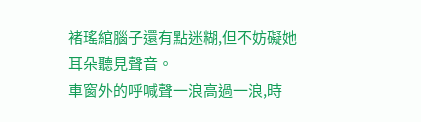褚瑤綰腦子還有點迷糊,但不妨礙她耳朵聽見聲音。
車窗外的呼喊聲一浪高過一浪,時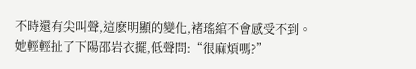不時還有尖叫聲,這麽明顯的變化,褚瑤綰不會感受不到。
她輕輕扯了下陽邵岩衣擺,低聲問:“很麻煩嗎?”